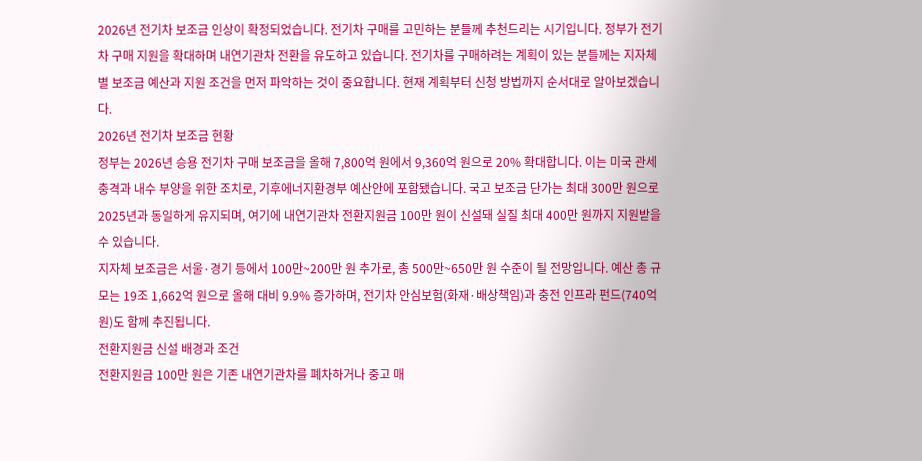2026년 전기차 보조금 인상이 확정되었습니다. 전기차 구매를 고민하는 분들께 추천드리는 시기입니다. 정부가 전기차 구매 지원을 확대하며 내연기관차 전환을 유도하고 있습니다. 전기차를 구매하려는 계획이 있는 분들께는 지자체별 보조금 예산과 지원 조건을 먼저 파악하는 것이 중요합니다. 현재 계획부터 신청 방법까지 순서대로 알아보겠습니다.
2026년 전기차 보조금 현황
정부는 2026년 승용 전기차 구매 보조금을 올해 7,800억 원에서 9,360억 원으로 20% 확대합니다. 이는 미국 관세 충격과 내수 부양을 위한 조치로, 기후에너지환경부 예산안에 포함됐습니다. 국고 보조금 단가는 최대 300만 원으로 2025년과 동일하게 유지되며, 여기에 내연기관차 전환지원금 100만 원이 신설돼 실질 최대 400만 원까지 지원받을 수 있습니다.
지자체 보조금은 서울·경기 등에서 100만~200만 원 추가로, 총 500만~650만 원 수준이 될 전망입니다. 예산 총 규모는 19조 1,662억 원으로 올해 대비 9.9% 증가하며, 전기차 안심보험(화재·배상책임)과 충전 인프라 펀드(740억 원)도 함께 추진됩니다.
전환지원금 신설 배경과 조건
전환지원금 100만 원은 기존 내연기관차를 폐차하거나 중고 매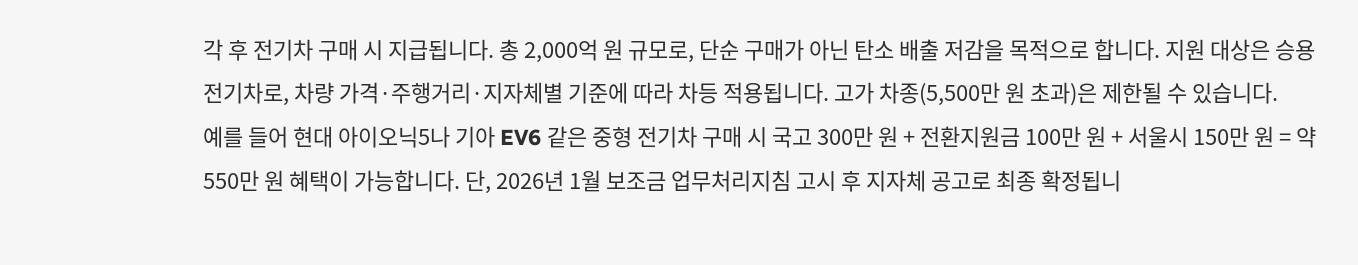각 후 전기차 구매 시 지급됩니다. 총 2,000억 원 규모로, 단순 구매가 아닌 탄소 배출 저감을 목적으로 합니다. 지원 대상은 승용 전기차로, 차량 가격·주행거리·지자체별 기준에 따라 차등 적용됩니다. 고가 차종(5,500만 원 초과)은 제한될 수 있습니다.
예를 들어 현대 아이오닉5나 기아 EV6 같은 중형 전기차 구매 시 국고 300만 원 + 전환지원금 100만 원 + 서울시 150만 원 = 약 550만 원 혜택이 가능합니다. 단, 2026년 1월 보조금 업무처리지침 고시 후 지자체 공고로 최종 확정됩니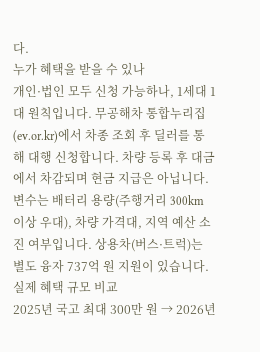다.
누가 혜택을 받을 수 있나
개인·법인 모두 신청 가능하나, 1세대 1대 원칙입니다. 무공해차 통합누리집(ev.or.kr)에서 차종 조회 후 딜러를 통해 대행 신청합니다. 차량 등록 후 대금에서 차감되며 현금 지급은 아닙니다. 변수는 배터리 용량(주행거리 300km 이상 우대), 차량 가격대, 지역 예산 소진 여부입니다. 상용차(버스·트럭)는 별도 융자 737억 원 지원이 있습니다.
실제 혜택 규모 비교
2025년 국고 최대 300만 원 → 2026년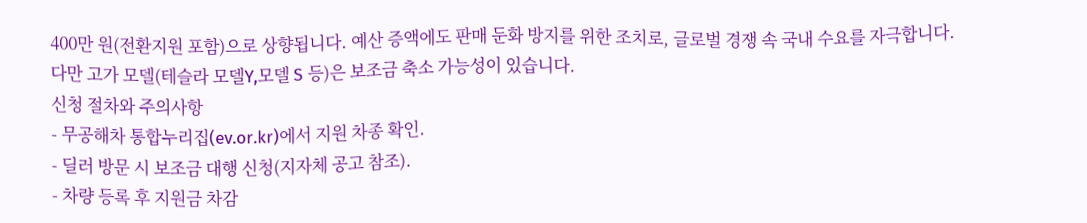400만 원(전환지원 포함)으로 상향됩니다. 예산 증액에도 판매 둔화 방지를 위한 조치로, 글로벌 경쟁 속 국내 수요를 자극합니다. 다만 고가 모델(테슬라 모델Y,모델 S 등)은 보조금 축소 가능성이 있습니다.
신청 절차와 주의사항
- 무공해차 통합누리집(ev.or.kr)에서 지원 차종 확인.
- 딜러 방문 시 보조금 대행 신청(지자체 공고 참조).
- 차량 등록 후 지원금 차감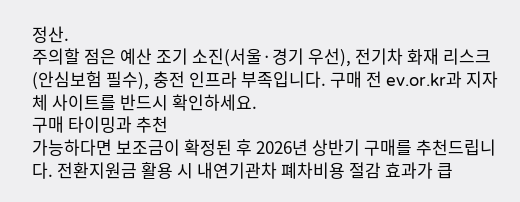정산.
주의할 점은 예산 조기 소진(서울·경기 우선), 전기차 화재 리스크(안심보험 필수), 충전 인프라 부족입니다. 구매 전 ev.or.kr과 지자체 사이트를 반드시 확인하세요.
구매 타이밍과 추천
가능하다면 보조금이 확정된 후 2026년 상반기 구매를 추천드립니다. 전환지원금 활용 시 내연기관차 폐차비용 절감 효과가 큽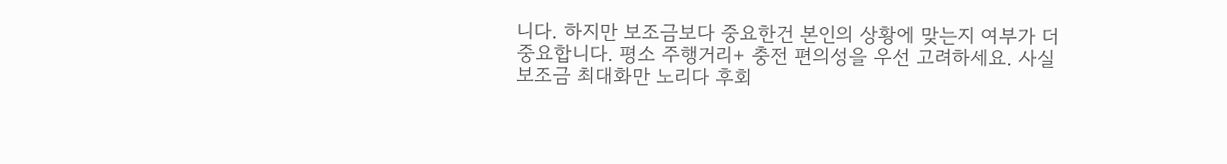니다. 하지만 보조금보다 중요한건 본인의 상황에 맞는지 여부가 더 중요합니다. 평소 주행거리+ 충전 편의성을 우선 고려하세요. 사실 보조금 최대화만 노리다 후회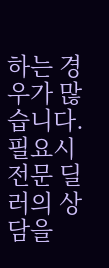하는 경우가 많습니다. 필요시 전문 딜러의 상담을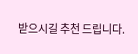받으시길 추천 드립니다.